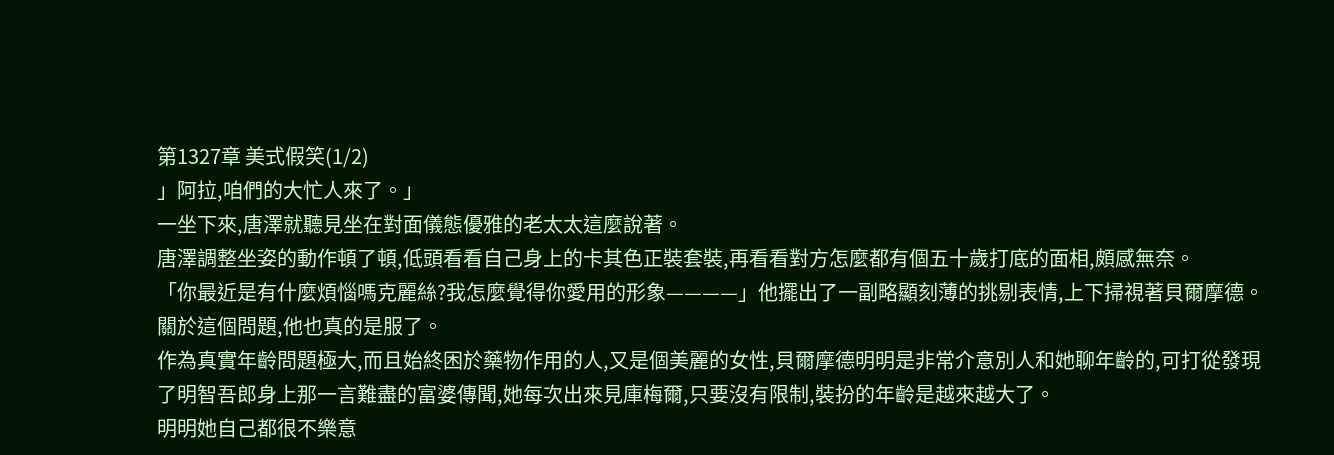第1327章 美式假笑(1/2)
」阿拉,咱們的大忙人來了。」
一坐下來,唐澤就聽見坐在對面儀態優雅的老太太這麼說著。
唐澤調整坐姿的動作頓了頓,低頭看看自己身上的卡其色正裝套裝,再看看對方怎麼都有個五十歲打底的面相,頗感無奈。
「你最近是有什麼煩惱嗎克麗絲?我怎麼覺得你愛用的形象————」他擺出了一副略顯刻薄的挑剔表情,上下掃視著貝爾摩德。
關於這個問題,他也真的是服了。
作為真實年齡問題極大,而且始終困於藥物作用的人,又是個美麗的女性,貝爾摩德明明是非常介意別人和她聊年齡的,可打從發現了明智吾郎身上那一言難盡的富婆傳聞,她每次出來見庫梅爾,只要沒有限制,裝扮的年齡是越來越大了。
明明她自己都很不樂意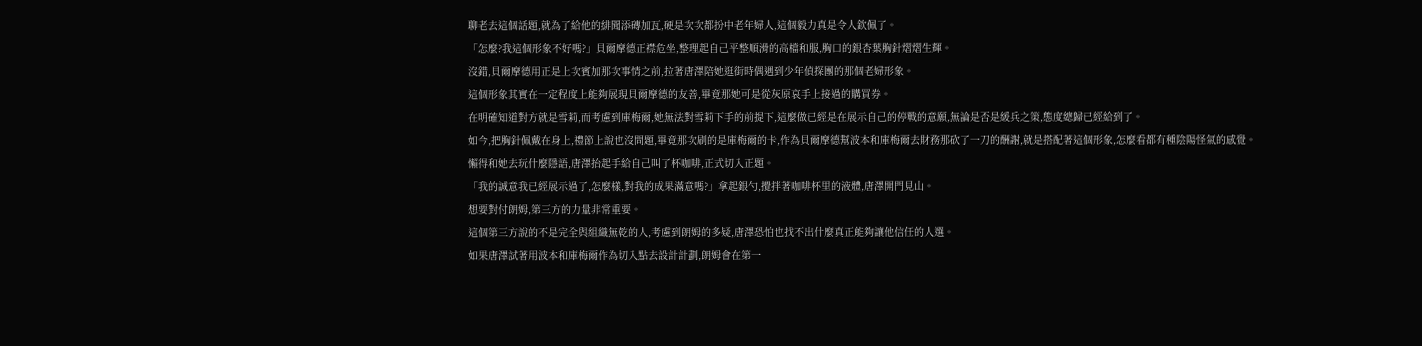聊老去這個話題,就為了給他的緋聞添磚加瓦,硬是次次都扮中老年婦人,這個毅力真是令人欽佩了。
「怎麼?我這個形象不好嗎?」貝爾摩德正襟危坐,整理起自己平整順滑的高檔和服,胸口的銀杏葉胸針熠熠生輝。
沒錯,貝爾摩德用正是上次賓加那次事情之前,拉著唐澤陪她逛街時偶遇到少年偵探團的那個老婦形象。
這個形象其實在一定程度上能夠展現貝爾摩德的友善,畢竟那她可是從灰原哀手上接過的購買券。
在明確知道對方就是雪莉,而考慮到庫梅爾,她無法對雪莉下手的前提下,這麼做已經是在展示自己的停戰的意願,無論是否是緩兵之策,態度總歸已經給到了。
如今,把胸針佩戴在身上,禮節上說也沒問題,畢竟那次刷的是庫梅爾的卡,作為貝爾摩德幫波本和庫梅爾去財務那砍了一刀的酬謝,就是搭配著這個形象,怎麼看都有種陰陽怪氣的感覺。
懶得和她去玩什麼隱語,唐澤抬起手給自己叫了杯咖啡,正式切入正題。
「我的誠意我已經展示過了,怎麼樣,對我的成果滿意嗎?」拿起銀勺,攪拌著咖啡杯里的液體,唐澤開門見山。
想要對付朗姆,第三方的力量非常重要。
這個第三方說的不是完全與組織無乾的人,考慮到朗姆的多疑,唐澤恐怕也找不出什麼真正能夠讓他信任的人選。
如果唐澤試著用波本和庫梅爾作為切入點去設計計劃,朗姆會在第一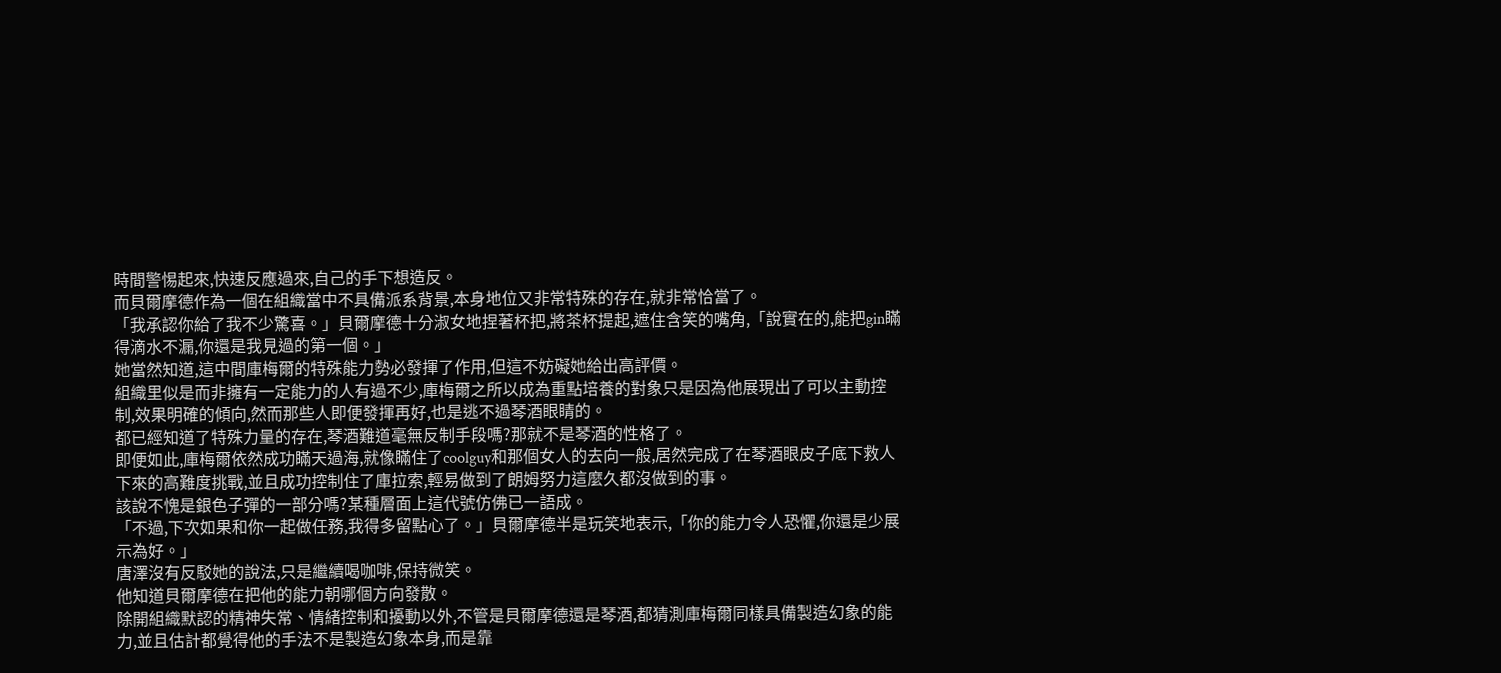時間警惕起來,快速反應過來,自己的手下想造反。
而貝爾摩德作為一個在組織當中不具備派系背景,本身地位又非常特殊的存在,就非常恰當了。
「我承認你給了我不少驚喜。」貝爾摩德十分淑女地捏著杯把,將茶杯提起,遮住含笑的嘴角,「說實在的,能把gin瞞得滴水不漏,你還是我見過的第一個。」
她當然知道,這中間庫梅爾的特殊能力勢必發揮了作用,但這不妨礙她給出高評價。
組織里似是而非擁有一定能力的人有過不少,庫梅爾之所以成為重點培養的對象只是因為他展現出了可以主動控制,效果明確的傾向,然而那些人即便發揮再好,也是逃不過琴酒眼睛的。
都已經知道了特殊力量的存在,琴酒難道毫無反制手段嗎?那就不是琴酒的性格了。
即便如此,庫梅爾依然成功瞞天過海,就像瞞住了coolguy和那個女人的去向一般,居然完成了在琴酒眼皮子底下救人下來的高難度挑戰,並且成功控制住了庫拉索,輕易做到了朗姆努力這麼久都沒做到的事。
該說不愧是銀色子彈的一部分嗎?某種層面上這代號仿佛已一語成。
「不過,下次如果和你一起做任務,我得多留點心了。」貝爾摩德半是玩笑地表示,「你的能力令人恐懼,你還是少展示為好。」
唐澤沒有反駁她的說法,只是繼續喝咖啡,保持微笑。
他知道貝爾摩德在把他的能力朝哪個方向發散。
除開組織默認的精神失常、情緒控制和擾動以外,不管是貝爾摩德還是琴酒,都猜測庫梅爾同樣具備製造幻象的能力,並且估計都覺得他的手法不是製造幻象本身,而是靠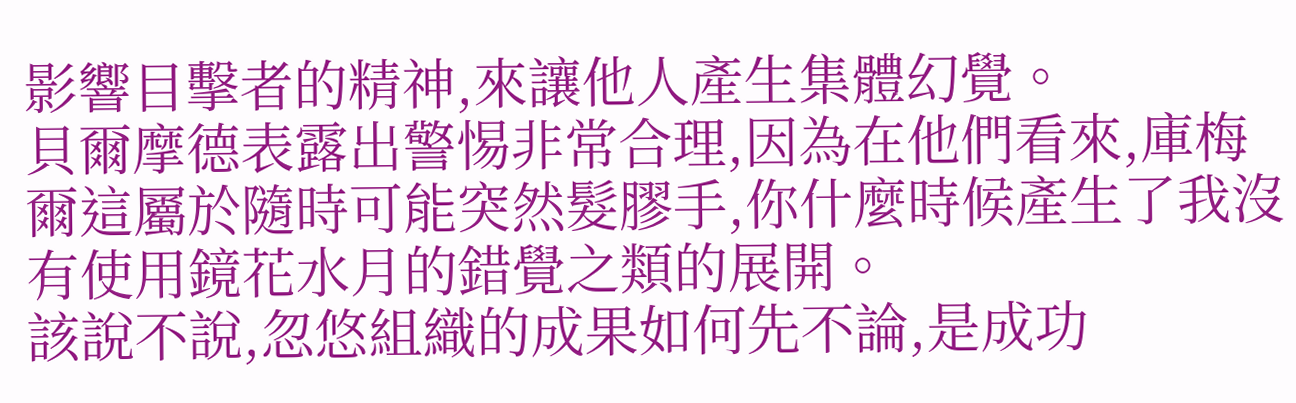影響目擊者的精神,來讓他人產生集體幻覺。
貝爾摩德表露出警惕非常合理,因為在他們看來,庫梅爾這屬於隨時可能突然髮膠手,你什麼時候產生了我沒有使用鏡花水月的錯覺之類的展開。
該說不說,忽悠組織的成果如何先不論,是成功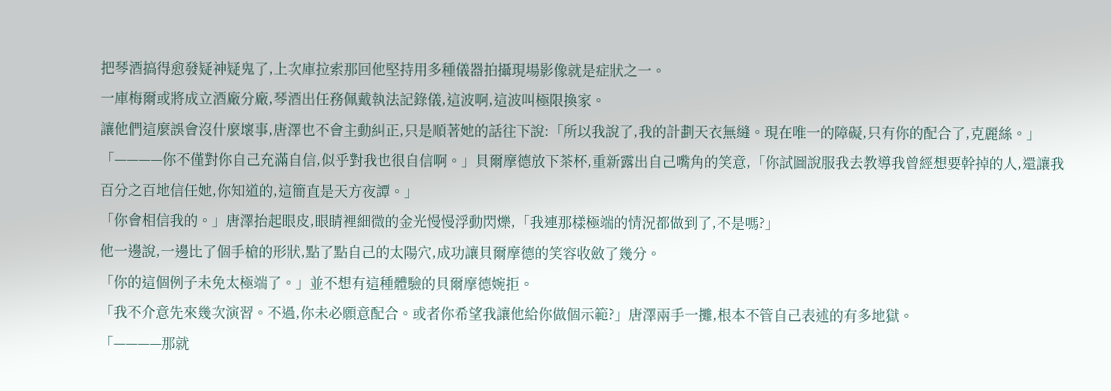把琴酒搞得愈發疑神疑鬼了,上次庫拉索那回他堅持用多種儀器拍攝現場影像就是症狀之一。
一庫梅爾或將成立酒廠分廠,琴酒出任務佩戴執法記錄儀,這波啊,這波叫極限換家。
讓他們這麼誤會沒什麼壞事,唐澤也不會主動糾正,只是順著她的話往下說:「所以我說了,我的計劃天衣無縫。現在唯一的障礙,只有你的配合了,克麗絲。」
「————你不僅對你自己充滿自信,似乎對我也很自信啊。」貝爾摩德放下茶杯,重新露出自己嘴角的笑意,「你試圖說服我去教導我曾經想要幹掉的人,還讓我百分之百地信任她,你知道的,這簡直是天方夜譚。」
「你會相信我的。」唐澤抬起眼皮,眼睛裡細微的金光慢慢浮動閃爍,「我連那樣極端的情況都做到了,不是嗎?」
他一邊說,一邊比了個手槍的形狀,點了點自己的太陽穴,成功讓貝爾摩德的笑容收斂了幾分。
「你的這個例子未免太極端了。」並不想有這種體驗的貝爾摩德婉拒。
「我不介意先來幾次演習。不過,你未必願意配合。或者你希望我讓他給你做個示範?」唐澤兩手一攤,根本不管自己表述的有多地獄。
「————那就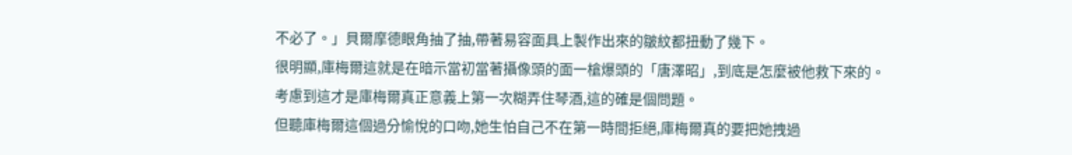不必了。」貝爾摩德眼角抽了抽,帶著易容面具上製作出來的皺紋都扭動了幾下。
很明顯,庫梅爾這就是在暗示當初當著攝像頭的面一槍爆頭的「唐澤昭」,到底是怎麼被他救下來的。
考慮到這才是庫梅爾真正意義上第一次糊弄住琴酒,這的確是個問題。
但聽庫梅爾這個過分愉悅的口吻,她生怕自己不在第一時間拒絕,庫梅爾真的要把她拽過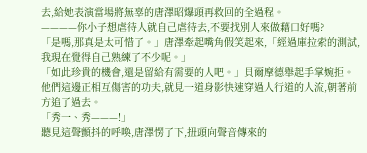去,給她表演當場將無辜的唐澤昭爆頭再救回的全過程。
————你小子想虐待人就自己虐待去,不要找別人來做藉口好嗎?
「是嗎,那真是太可惜了。」唐澤牽起嘴角假笑起來,「經過庫拉索的測試,我現在覺得自己熟練了不少呢。」
「如此珍貴的機會,還是留給有需要的人吧。」貝爾摩德舉起手掌婉拒。
他們這邊正相互傷害的功夫,就見一道身影快速穿過人行道的人流,朝著前方追了過去。
「秀一、秀———!」
聽見這聲顫抖的呼喚,唐澤愣了下,扭頭向聲音傳來的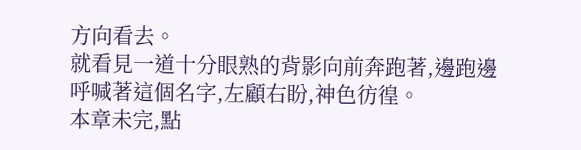方向看去。
就看見一道十分眼熟的背影向前奔跑著,邊跑邊呼喊著這個名字,左顧右盼,神色彷徨。
本章未完,點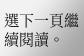選下一頁繼續閱讀。